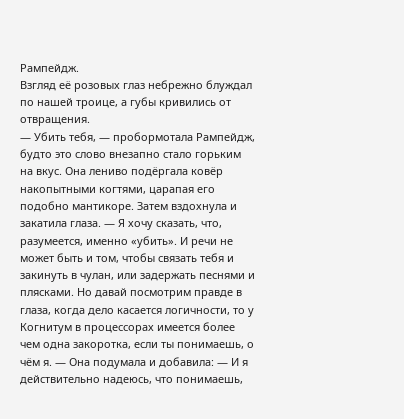Рампейдж.
Взгляд её розовых глаз небрежно блуждал по нашей троице, а губы кривились от отвращения.
— Убить тебя, — пробормотала Рампейдж, будто это слово внезапно стало горьким на вкус. Она лениво подёргала ковёр накопытными когтями, царапая его подобно мантикоре. Затем вздохнула и закатила глаза. — Я хочу сказать, что, разумеется, именно «убить». И речи не может быть и том, чтобы связать тебя и закинуть в чулан, или задержать песнями и плясками. Но давай посмотрим правде в глаза, когда дело касается логичности, то у Когнитум в процессорах имеется более чем одна закоротка, если ты понимаешь, о чём я. — Она подумала и добавила: — И я действительно надеюсь, что понимаешь,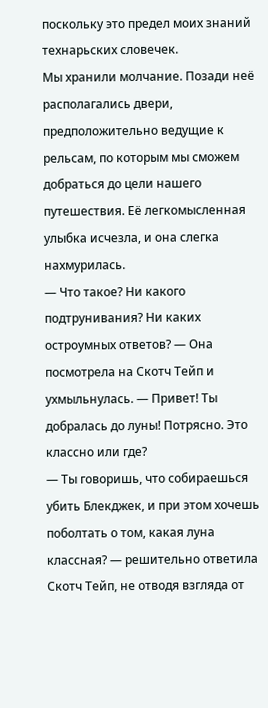поскольку это предел моих знаний технарьских словечек.
Мы хранили молчание. Позади неё располагались двери, предположительно ведущие к рельсам, по которым мы сможем добраться до цели нашего путешествия. Её легкомысленная улыбка исчезла, и она слегка нахмурилась.
— Что такое? Ни какого подтрунивания? Ни каких остроумных ответов? — Она посмотрела на Скотч Тейп и ухмыльнулась. — Привет! Ты добралась до луны! Потрясно. Это классно или где?
— Ты говоришь, что собираешься убить Блекджек, и при этом хочешь поболтать о том, какая луна классная? — решительно ответила Скотч Тейп, не отводя взгляда от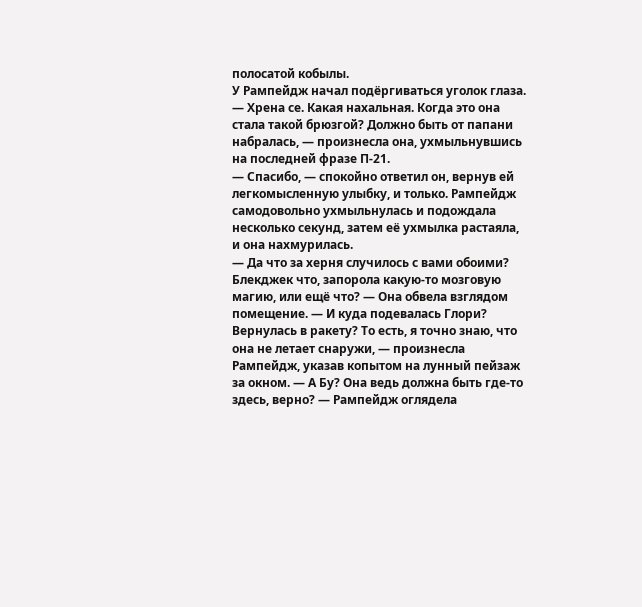полосатой кобылы.
У Рампейдж начал подёргиваться уголок глаза.
— Хрена се. Какая нахальная. Когда это она стала такой брюзгой? Должно быть от папани набралась, — произнесла она, ухмыльнувшись на последней фразе П-21.
— Спасибо, — спокойно ответил он, вернув ей легкомысленную улыбку, и только. Рампейдж самодовольно ухмыльнулась и подождала несколько секунд, затем её ухмылка растаяла, и она нахмурилась.
— Да что за херня случилось с вами обоими? Блекджек что, запорола какую-то мозговую магию, или ещё что? — Она обвела взглядом помещение. — И куда подевалась Глори? Вернулась в ракету? То есть, я точно знаю, что она не летает снаружи, — произнесла Рампейдж, указав копытом на лунный пейзаж за окном. — А Бу? Она ведь должна быть где-то здесь, верно? — Рампейдж оглядела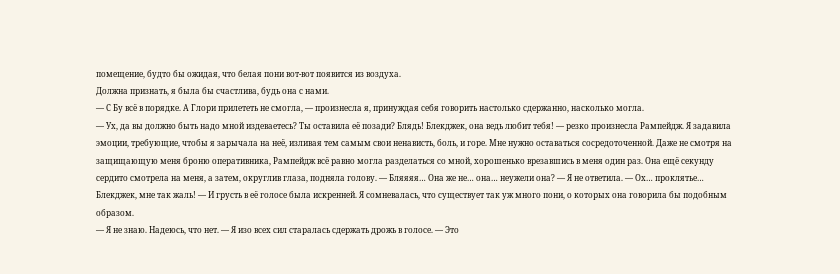помещение, будто бы ожидая, что белая пони вот-вот появится из воздуха.
Должна признать, я была бы счастлива, будь она с нами.
— С Бу всё в порядке. А Глори прилететь не смогла, — произнесла я, принуждая себя говорить настолько сдержанно, насколько могла.
— Ух, да вы должно быть надо мной издеваетесь? Ты оставила её позади? Блядь! Блекджек, она ведь любит тебя! — резко произнесла Рампейдж. Я задавила эмоции, требующие, чтобы я зарычала на неё, изливая тем самым свои ненависть, боль, и горе. Мне нужно оставаться сосредоточенной. Даже не смотря на защищающую меня броню оперативника, Рампейдж всё равно могла разделаться со мной, хорошенько врезавшись в меня один раз. Она ещё секунду сердито смотрела на меня, а затем, округлив глаза, подняла голову. — Бляяяя… Она же не… она… неужели она? — Я не ответила. — Ох… проклятье… Блекджек, мне так жаль! — И грусть в её голосе была искренней. Я сомневалась, что существует так уж много пони, о которых она говорила бы подобным образом.
— Я не знаю. Надеюсь, что нет. — Я изо всех сил старалась сдержать дрожь в голосе. — Это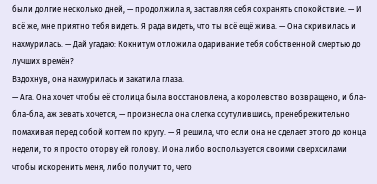были долгие несколько дней, — продолжила я, заставляя себя сохранять спокойствие. — И всё же, мне приятно тебя видеть. Я рада видеть, что ты всё ещё жива. — Она скривилась и нахмурилась. — Дай угадаю: Кокнитум отложила одаривание тебя собственной смертью до лучших времён?
Вздохнув, она нахмурилась и закатила глаза.
— Ага. Она хочет чтобы её столица была восстановлена, а королевство возвращено, и бла-бла-бла, аж зевать хочется, — произнесла она слегка ссутулившись, пренебрежительно помахивая перед собой когтем по кругу. — Я решила, что если она не сделает этого до конца недели, то я просто оторву ей голову. И она либо воспользуется своими сверхсилами чтобы искоренить меня, либо получит то, чего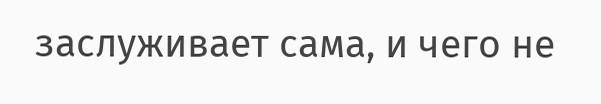заслуживает сама, и чего не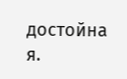достойна я.